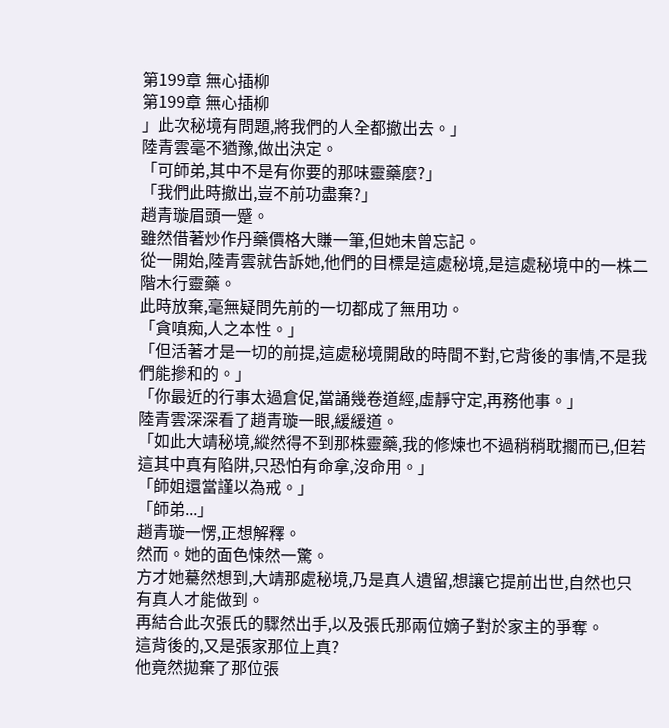第199章 無心插柳
第199章 無心插柳
」此次秘境有問題,將我們的人全都撤出去。」
陸青雲毫不猶豫,做出決定。
「可師弟,其中不是有你要的那味靈藥麼?」
「我們此時撤出,豈不前功盡棄?」
趙青璇眉頭一蹙。
雖然借著炒作丹藥價格大賺一筆,但她未曾忘記。
從一開始,陸青雲就告訴她,他們的目標是這處秘境,是這處秘境中的一株二階木行靈藥。
此時放棄,毫無疑問先前的一切都成了無用功。
「貪嗔痴,人之本性。」
「但活著才是一切的前提,這處秘境開啟的時間不對,它背後的事情,不是我們能摻和的。」
「你最近的行事太過倉促,當誦幾卷道經,虛靜守定,再務他事。」
陸青雲深深看了趙青璇一眼,緩緩道。
「如此大靖秘境,縱然得不到那株靈藥,我的修煉也不過稍稍耽擱而已,但若這其中真有陷阱,只恐怕有命拿,沒命用。」
「師姐還當謹以為戒。」
「師弟...」
趙青璇一愣,正想解釋。
然而。她的面色悚然一驚。
方才她驀然想到,大靖那處秘境,乃是真人遺留,想讓它提前出世,自然也只有真人才能做到。
再結合此次張氏的驟然出手,以及張氏那兩位嫡子對於家主的爭奪。
這背後的,又是張家那位上真?
他竟然拋棄了那位張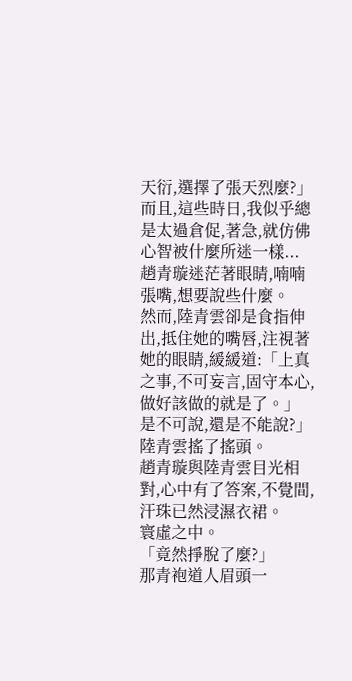天衍,選擇了張天烈麼?」
而且,這些時日,我似乎總是太過倉促,著急,就仿佛心智被什麼所迷一樣...
趙青璇迷茫著眼睛,喃喃張嘴,想要說些什麼。
然而,陸青雲卻是食指伸出,抵住她的嘴唇,注視著她的眼睛,緩緩道:「上真之事,不可妄言,固守本心,做好該做的就是了。」
是不可說,還是不能說?」
陸青雲搖了搖頭。
趙青璇與陸青雲目光相對,心中有了答案,不覺間,汗珠已然浸濕衣裙。
寰虛之中。
「竟然掙脫了麼?」
那青袍道人眉頭一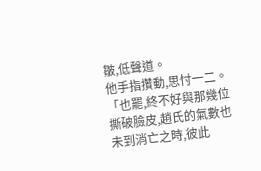皺,低聲道。
他手指攢動,思忖一二。
「也罷,終不好與那幾位撕破臉皮,趙氏的氣數也未到消亡之時,彼此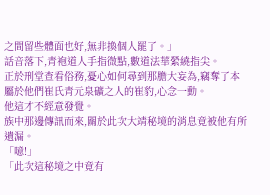之間留些體面也好,無非換個人罷了。」
話音落下,青袍道人手指微點,數道法華縈繞指尖。
正於刑堂查看俗務,憂心如何尋到那膽大妄為,竊奪了本屬於他們崔氏青元泉礦之人的崔豹,心念一動。
他這才不經意發覺。
族中那邊傳訊而來,關於此次大靖秘境的消息竟被他有所遺漏。
「噫!」
「此次這秘境之中竟有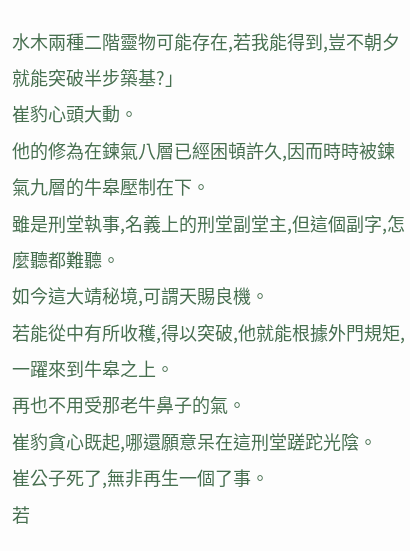水木兩種二階靈物可能存在,若我能得到,豈不朝夕就能突破半步築基?」
崔豹心頭大動。
他的修為在鍊氣八層已經困頓許久,因而時時被鍊氣九層的牛皋壓制在下。
雖是刑堂執事,名義上的刑堂副堂主,但這個副字,怎麼聽都難聽。
如今這大靖秘境,可謂天賜良機。
若能從中有所收穫,得以突破,他就能根據外門規矩,一躍來到牛皋之上。
再也不用受那老牛鼻子的氣。
崔豹貪心既起,哪還願意呆在這刑堂蹉跎光陰。
崔公子死了,無非再生一個了事。
若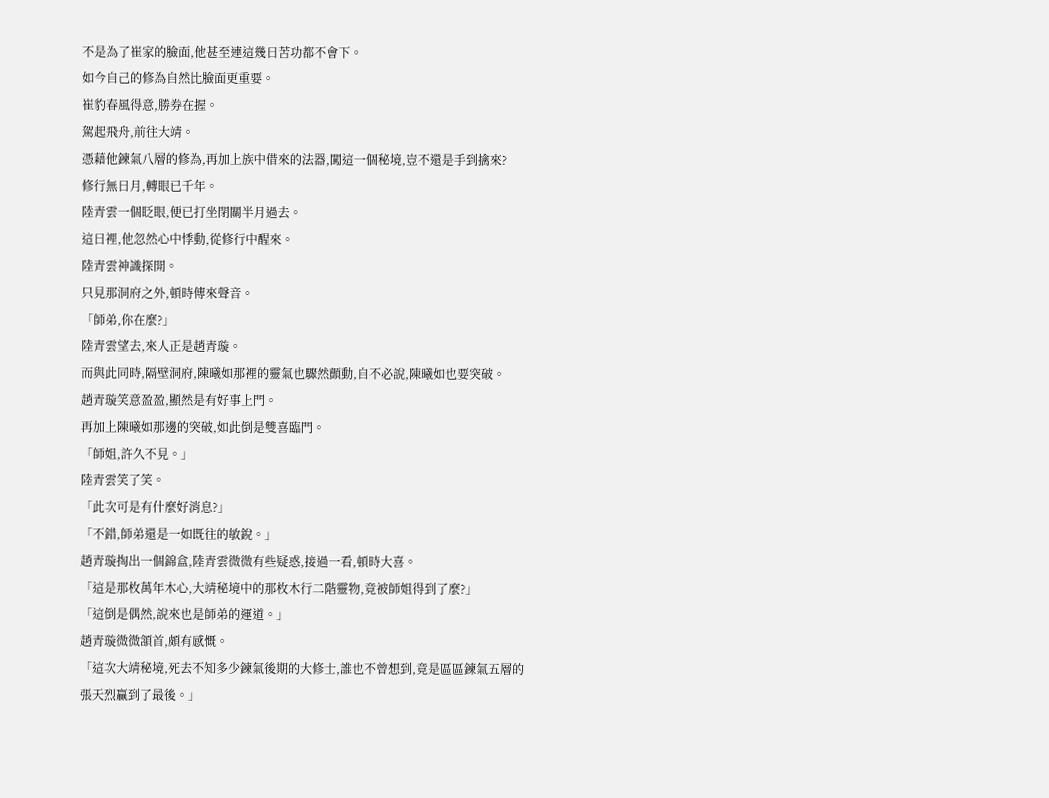不是為了崔家的臉面,他甚至連這幾日苦功都不會下。
如今自己的修為自然比臉面更重要。
崔豹春風得意,勝券在握。
駕起飛舟,前往大靖。
憑藉他鍊氣八層的修為,再加上族中借來的法器,闖這一個秘境,豈不還是手到擒來?
修行無日月,轉眼已千年。
陸青雲一個眨眼,便已打坐閉關半月過去。
這日裡,他忽然心中悸動,從修行中醒來。
陸青雲神識探開。
只見那洞府之外,頓時傳來聲音。
「師弟,你在麼?」
陸青雲望去,來人正是趙青璇。
而與此同時,隔壁洞府,陳曦如那裡的靈氣也驟然顫動,自不必說,陳曦如也要突破。
趙青璇笑意盈盈,顯然是有好事上門。
再加上陳曦如那邊的突破,如此倒是雙喜臨門。
「師姐,許久不見。」
陸青雲笑了笑。
「此次可是有什麼好消息?」
「不錯,師弟還是一如既往的敏銳。」
趙青璇掏出一個錦盒,陸青雲微微有些疑惑,接過一看,頓時大喜。
「這是那枚萬年木心,大靖秘境中的那枚木行二階靈物,竟被師姐得到了麼?」
「這倒是偶然,說來也是師弟的運道。」
趙青璇微微頷首,頗有感慨。
「這次大靖秘境,死去不知多少鍊氣後期的大修士,誰也不曾想到,竟是區區鍊氣五層的張天烈贏到了最後。」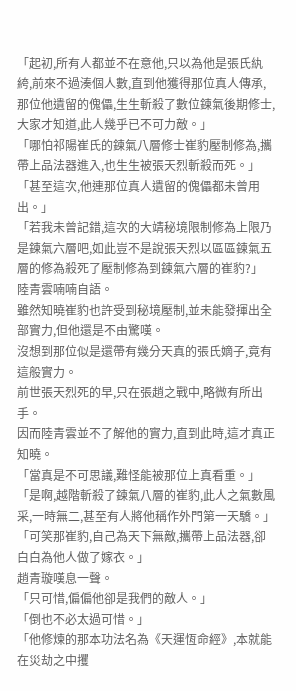「起初,所有人都並不在意他,只以為他是張氏紈絝,前來不過湊個人數,直到他獲得那位真人傳承,那位他遺留的傀儡,生生斬殺了數位鍊氣後期修士,大家才知道,此人幾乎已不可力敵。」
「哪怕祁陽崔氏的鍊氣八層修士崔豹壓制修為,攜帶上品法器進入,也生生被張天烈斬殺而死。」
「甚至這次,他連那位真人遺留的傀儡都未曾用出。」
「若我未曾記錯,這次的大靖秘境限制修為上限乃是鍊氣六層吧,如此豈不是說張天烈以區區鍊氣五層的修為殺死了壓制修為到鍊氣六層的崔豹?」
陸青雲喃喃自語。
雖然知曉崔豹也許受到秘境壓制,並未能發揮出全部實力,但他還是不由驚嘆。
沒想到那位似是還帶有幾分天真的張氏嫡子,竟有這般實力。
前世張天烈死的早,只在張趙之戰中,略微有所出手。
因而陸青雲並不了解他的實力,直到此時,這才真正知曉。
「當真是不可思議,難怪能被那位上真看重。」
「是啊,越階斬殺了鍊氣八層的崔豹,此人之氣數風采,一時無二,甚至有人將他稱作外門第一天驕。」
「可笑那崔豹,自己為天下無敵,攜帶上品法器,卻白白為他人做了嫁衣。」
趙青璇嘆息一聲。
「只可惜,偏偏他卻是我們的敵人。」
「倒也不必太過可惜。」
「他修煉的那本功法名為《天運恆命經》,本就能在災劫之中攫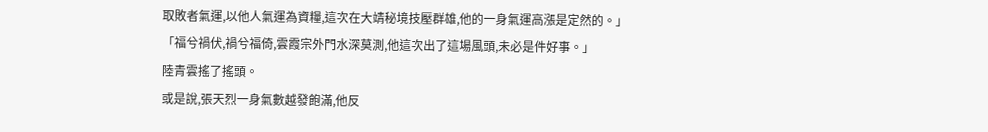取敗者氣運,以他人氣運為資糧,這次在大靖秘境技壓群雄,他的一身氣運高漲是定然的。」
「福兮禍伏,禍兮福倚,雲霞宗外門水深莫測,他這次出了這場風頭,未必是件好事。」
陸青雲搖了搖頭。
或是說,張天烈一身氣數越發飽滿,他反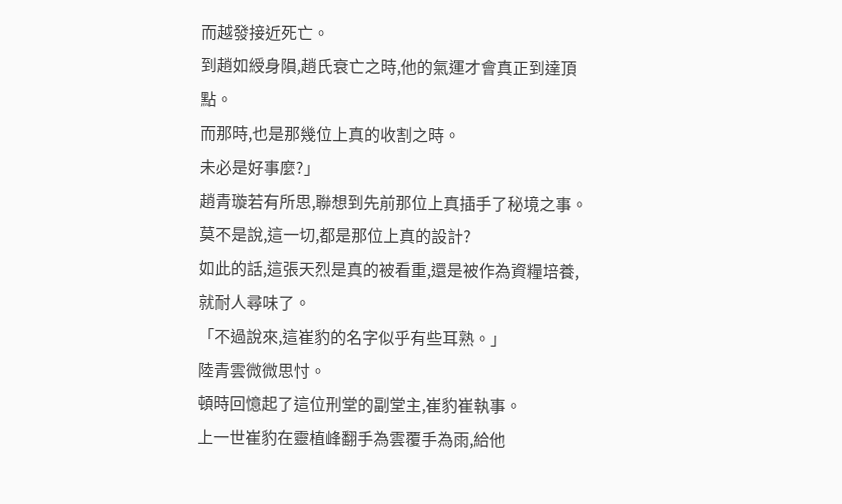而越發接近死亡。
到趙如綬身隕,趙氏衰亡之時,他的氣運才會真正到達頂點。
而那時,也是那幾位上真的收割之時。
未必是好事麼?」
趙青璇若有所思,聯想到先前那位上真插手了秘境之事。
莫不是說,這一切,都是那位上真的設計?
如此的話,這張天烈是真的被看重,還是被作為資糧培養,就耐人尋味了。
「不過說來,這崔豹的名字似乎有些耳熟。」
陸青雲微微思忖。
頓時回憶起了這位刑堂的副堂主,崔豹崔執事。
上一世崔豹在靈植峰翻手為雲覆手為雨,給他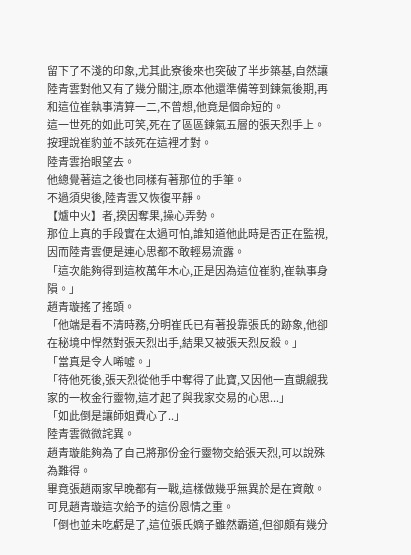留下了不淺的印象,尤其此寮後來也突破了半步築基,自然讓陸青雲對他又有了幾分關注,原本他還準備等到鍊氣後期,再和這位崔執事清算一二,不曾想,他竟是個命短的。
這一世死的如此可笑,死在了區區鍊氣五層的張天烈手上。
按理說崔豹並不該死在這裡才對。
陸青雲抬眼望去。
他總覺著這之後也同樣有著那位的手筆。
不過須臾後,陸青雲又恢復平靜。
【爐中火】者,揆因奪果,操心弄勢。
那位上真的手段實在太過可怕,誰知道他此時是否正在監視,因而陸青雲便是連心思都不敢輕易流露。
「這次能夠得到這枚萬年木心,正是因為這位崔豹,崔執事身隕。」
趙青璇搖了搖頭。
「他端是看不清時務,分明崔氏已有著投靠張氏的跡象,他卻在秘境中悍然對張天烈出手,結果又被張天烈反殺。」
「當真是令人唏噓。」
「待他死後,張天烈從他手中奪得了此寶,又因他一直覬覦我家的一枚金行靈物,這才起了與我家交易的心思...」
「如此倒是讓師姐費心了..」
陸青雲微微詫異。
趙青璇能夠為了自己將那份金行靈物交給張天烈,可以說殊為難得。
畢竟張趙兩家早晚都有一戰,這樣做幾乎無異於是在資敵。
可見趙青璇這次給予的這份恩情之重。
「倒也並未吃虧是了,這位張氏嫡子雖然霸道,但卻頗有幾分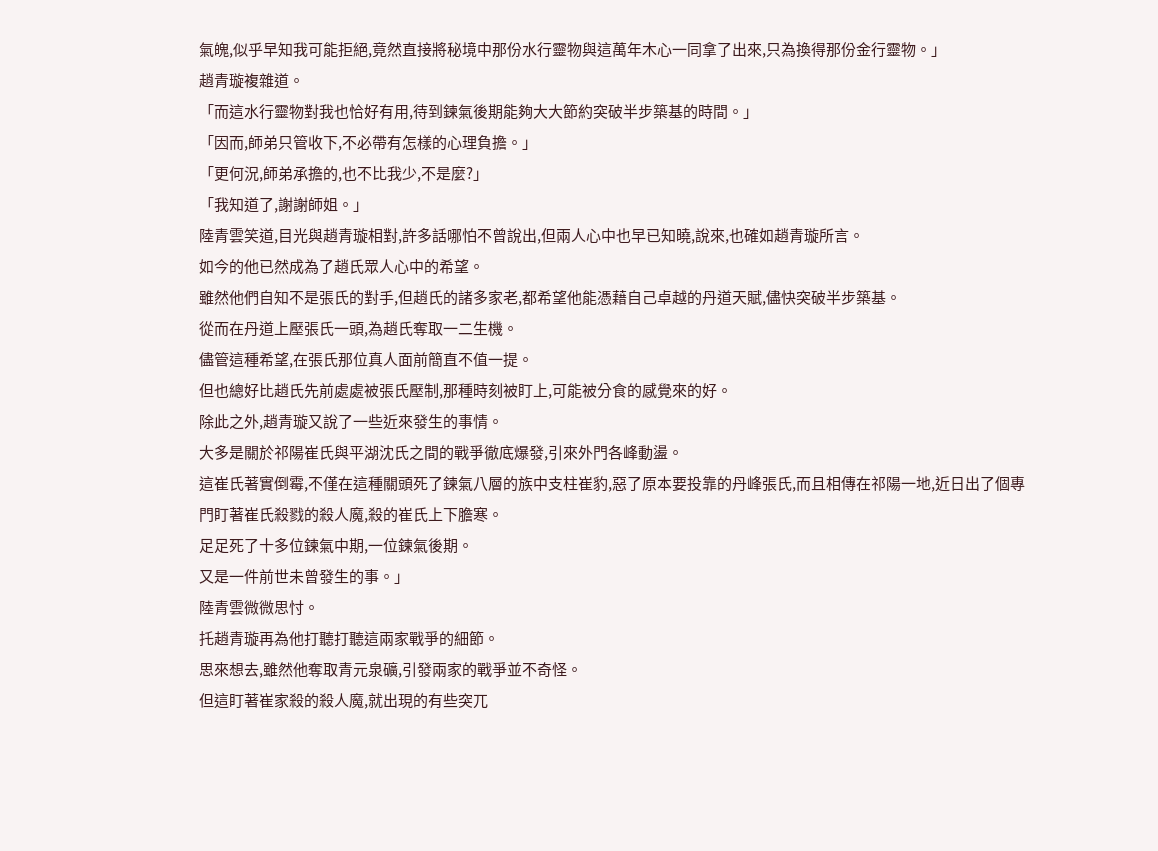氣魄,似乎早知我可能拒絕,竟然直接將秘境中那份水行靈物與這萬年木心一同拿了出來,只為換得那份金行靈物。」
趙青璇複雜道。
「而這水行靈物對我也恰好有用,待到鍊氣後期能夠大大節約突破半步築基的時間。」
「因而,師弟只管收下,不必帶有怎樣的心理負擔。」
「更何況,師弟承擔的,也不比我少,不是麼?」
「我知道了,謝謝師姐。」
陸青雲笑道,目光與趙青璇相對,許多話哪怕不曾說出,但兩人心中也早已知曉,說來,也確如趙青璇所言。
如今的他已然成為了趙氏眾人心中的希望。
雖然他們自知不是張氏的對手,但趙氏的諸多家老,都希望他能憑藉自己卓越的丹道天賦,儘快突破半步築基。
從而在丹道上壓張氏一頭,為趙氏奪取一二生機。
儘管這種希望,在張氏那位真人面前簡直不值一提。
但也總好比趙氏先前處處被張氏壓制,那種時刻被盯上,可能被分食的感覺來的好。
除此之外,趙青璇又說了一些近來發生的事情。
大多是關於祁陽崔氏與平湖沈氏之間的戰爭徹底爆發,引來外門各峰動盪。
這崔氏著實倒霉,不僅在這種關頭死了鍊氣八層的族中支柱崔豹,惡了原本要投靠的丹峰張氏,而且相傳在祁陽一地,近日出了個專門盯著崔氏殺戮的殺人魔,殺的崔氏上下膽寒。
足足死了十多位鍊氣中期,一位鍊氣後期。
又是一件前世未曾發生的事。」
陸青雲微微思忖。
托趙青璇再為他打聽打聽這兩家戰爭的細節。
思來想去,雖然他奪取青元泉礦,引發兩家的戰爭並不奇怪。
但這盯著崔家殺的殺人魔,就出現的有些突兀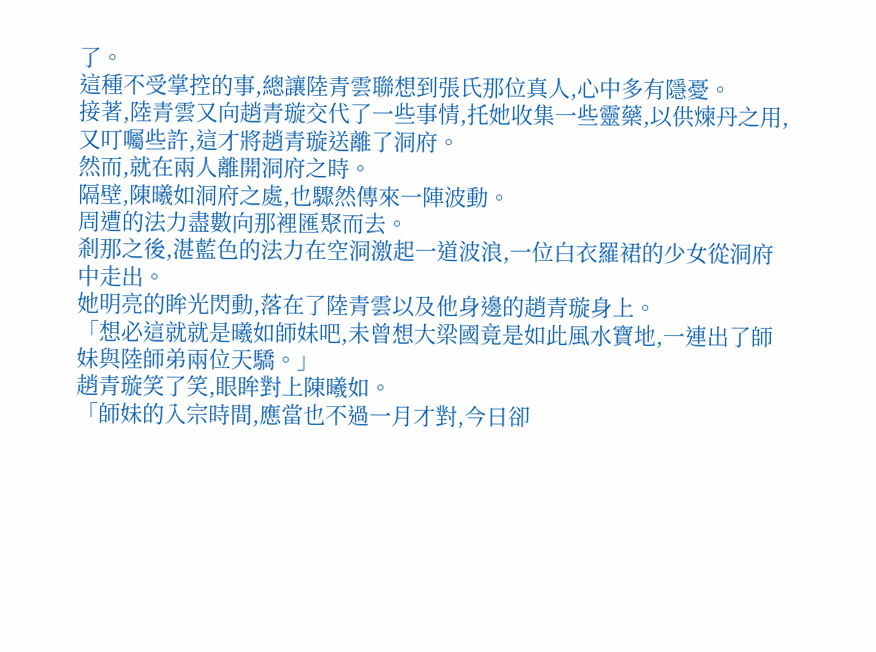了。
這種不受掌控的事,總讓陸青雲聯想到張氏那位真人,心中多有隱憂。
接著,陸青雲又向趙青璇交代了一些事情,托她收集一些靈藥,以供煉丹之用,又叮囑些許,這才將趙青璇送離了洞府。
然而,就在兩人離開洞府之時。
隔壁,陳曦如洞府之處,也驟然傳來一陣波動。
周遭的法力盡數向那裡匯聚而去。
剎那之後,湛藍色的法力在空洞激起一道波浪,一位白衣羅裙的少女從洞府中走出。
她明亮的眸光閃動,落在了陸青雲以及他身邊的趙青璇身上。
「想必這就就是曦如師妹吧,未曾想大梁國竟是如此風水寶地,一連出了師妹與陸師弟兩位天驕。」
趙青璇笑了笑,眼眸對上陳曦如。
「師妹的入宗時間,應當也不過一月才對,今日卻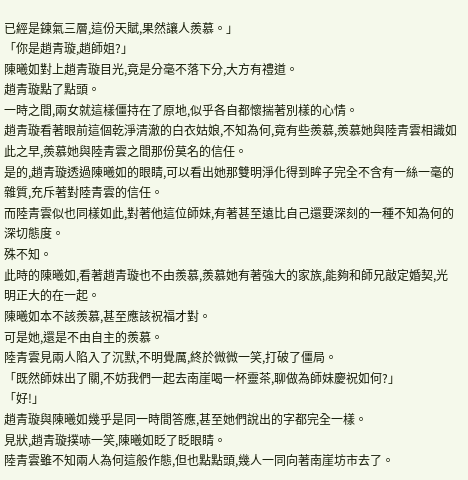已經是鍊氣三層,這份天賦,果然讓人羨慕。」
「你是趙青璇,趙師姐?」
陳曦如對上趙青璇目光,竟是分毫不落下分,大方有禮道。
趙青璇點了點頭。
一時之間,兩女就這樣僵持在了原地,似乎各自都懷揣著別樣的心情。
趙青璇看著眼前這個乾淨清澈的白衣姑娘,不知為何,竟有些羨慕,羨慕她與陸青雲相識如此之早,羨慕她與陸青雲之間那份莫名的信任。
是的,趙青璇透過陳曦如的眼睛,可以看出她那雙明淨化得到眸子完全不含有一絲一毫的雜質,充斥著對陸青雲的信任。
而陸青雲似也同樣如此,對著他這位師妹,有著甚至遠比自己還要深刻的一種不知為何的深切態度。
殊不知。
此時的陳曦如,看著趙青璇也不由羨慕,羨慕她有著強大的家族,能夠和師兄敲定婚契,光明正大的在一起。
陳曦如本不該羨慕,甚至應該祝福才對。
可是她,還是不由自主的羨慕。
陸青雲見兩人陷入了沉默,不明覺厲,終於微微一笑,打破了僵局。
「既然師妹出了關,不妨我們一起去南崖喝一杯靈茶,聊做為師妹慶祝如何?」
「好!」
趙青璇與陳曦如幾乎是同一時間答應,甚至她們說出的字都完全一樣。
見狀,趙青璇撲哧一笑,陳曦如眨了眨眼睛。
陸青雲雖不知兩人為何這般作態,但也點點頭,幾人一同向著南崖坊市去了。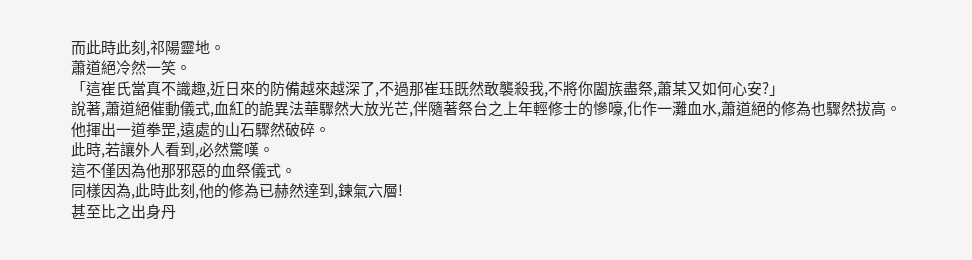而此時此刻,祁陽靈地。
蕭道絕冷然一笑。
「這崔氏當真不識趣,近日來的防備越來越深了,不過那崔珏既然敢襲殺我,不將你闔族盡祭,蕭某又如何心安?」
說著,蕭道絕催動儀式,血紅的詭異法華驟然大放光芒,伴隨著祭台之上年輕修士的慘嚎,化作一灘血水,蕭道絕的修為也驟然拔高。
他揮出一道拳罡,遠處的山石驟然破碎。
此時,若讓外人看到,必然驚嘆。
這不僅因為他那邪惡的血祭儀式。
同樣因為,此時此刻,他的修為已赫然達到,鍊氣六層!
甚至比之出身丹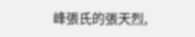峰張氏的張天烈,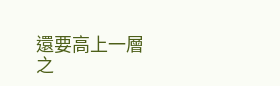還要高上一層之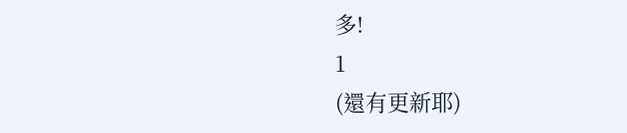多!
1
(還有更新耶)